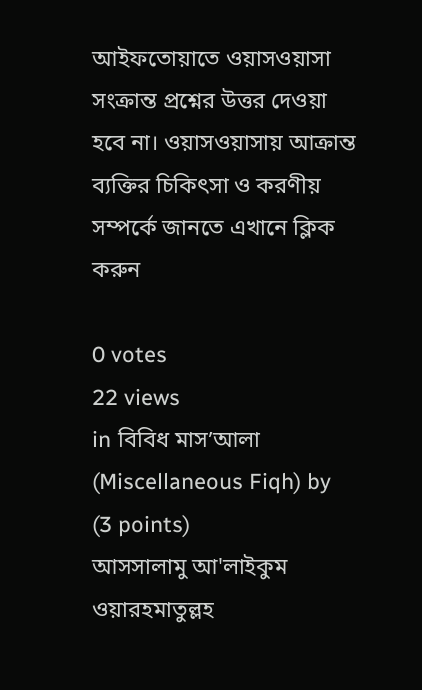আইফতোয়াতে ওয়াসওয়াসা সংক্রান্ত প্রশ্নের উত্তর দেওয়া হবে না। ওয়াসওয়াসায় আক্রান্ত ব্যক্তির চিকিৎসা ও করণীয় সম্পর্কে জানতে এখানে ক্লিক করুন

0 votes
22 views
in বিবিধ মাস’আলা (Miscellaneous Fiqh) by (3 points)
আসসালামু আ'লাইকুম ওয়ারহমাতুল্লহ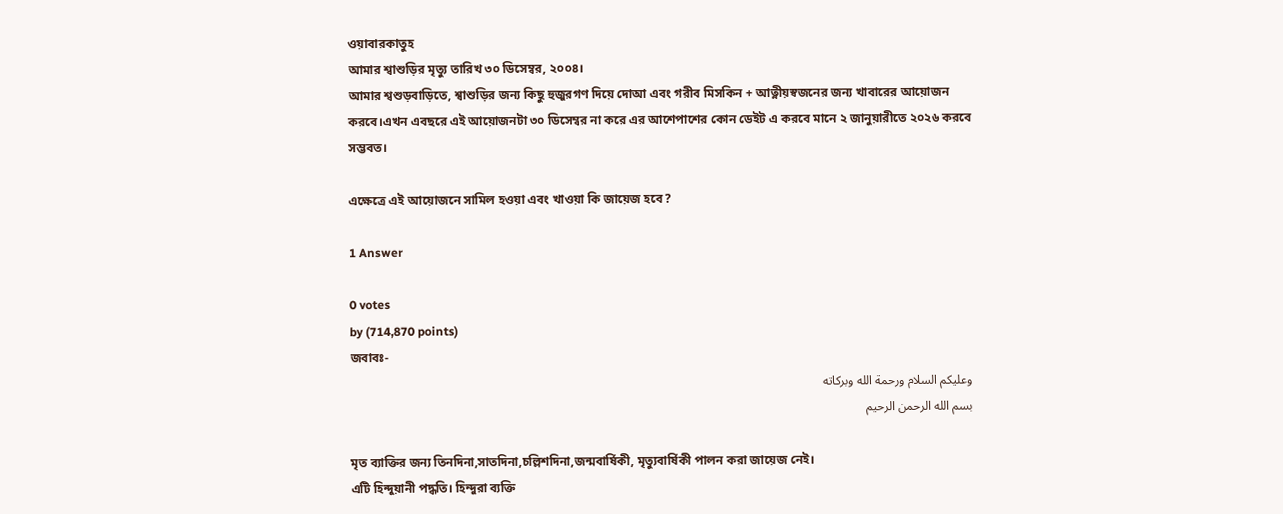ওয়াবারকাতুহ
আমার শ্বাশুড়ির মৃত্যু তারিখ ৩০ ডিসেম্বর, ২০০৪।
আমার শ্বশুড়বাড়িতে, শ্বাশুড়ির জন্য কিছু হুজুরগণ দিয়ে দোআ এবং গরীব মিসকিন + আত্নীয়স্বজনের জন্য খাবারের আয়োজন করবে।এখন এবছরে এই আয়োজনটা ৩০ ডিসেম্বর না করে এর আশেপাশের কোন ডেইট এ করবে মানে ২ জানুয়ারীতে ২০২৬ করবে সম্ভবত।

এক্ষেত্রে এই আয়োজনে সামিল হওয়া এবং খাওয়া কি জায়েজ হবে?

1 Answer

0 votes
by (714,870 points)
জবাবঃ-
وعليكم السلام ورحمة الله وبركاته
بسم الله الرحمن الرحيم

মৃত ব্যাক্তির জন্য তিনদিনা,সাতদিনা,চল্লিশদিনা,জন্মবার্ষিকী, মৃত্যুবার্ষিকী পালন করা জায়েজ নেই।
এটি হিন্দুয়ানী পদ্ধতি। হিন্দুরা ব্যক্তি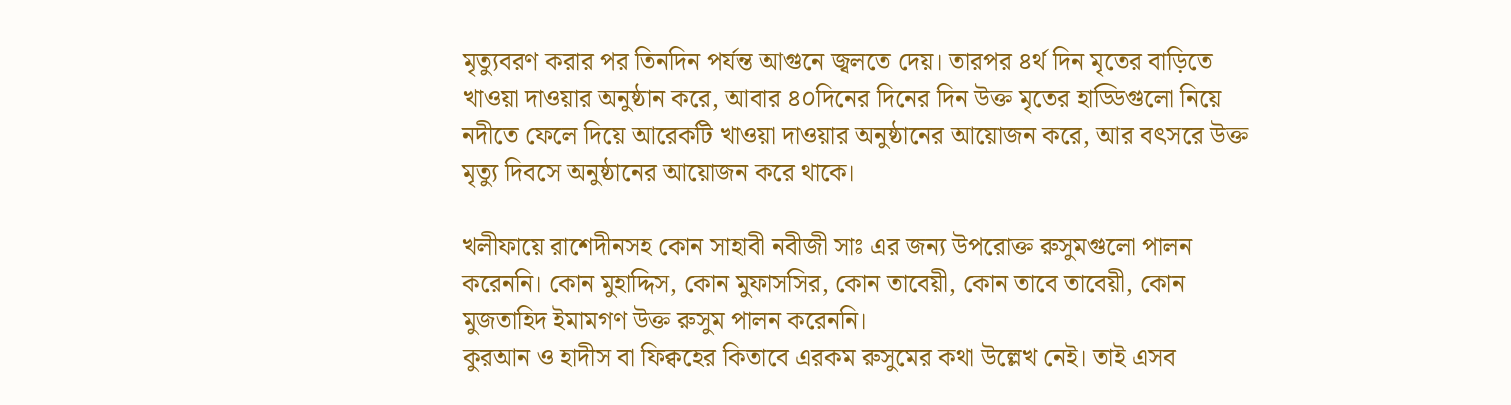মৃত্যুবরণ করার পর তিনদিন পর্যন্ত আগুনে জ্বলতে দেয়। তারপর ৪র্থ দিন মৃতের বাড়িতে খাওয়া দাওয়ার অনুষ্ঠান করে, আবার ৪০দিনের দিনের দিন উক্ত মৃতের হাড্ডিগুলো নিয়ে নদীতে ফেলে দিয়ে আরেকটি খাওয়া দাওয়ার অনুষ্ঠানের আয়োজন করে, আর বৎসরে উক্ত মৃত্যু দিবসে অনুষ্ঠানের আয়োজন করে থাকে।

খলীফায়ে রাশেদীনসহ কোন সাহাবী নবীজী সাঃ এর জন্য উপরোক্ত রুসুমগুলো পালন করেননি। কোন মুহাদ্দিস, কোন মুফাসসির, কোন তাবেয়ী, কোন তাবে তাবেয়ী, কোন মুজতাহিদ ইমামগণ উক্ত রুসুম পালন করেননি।
কুরআন ও হাদীস বা ফিক্বহের কিতাবে এরকম রুসুমের কথা উল্লেখ নেই। তাই এসব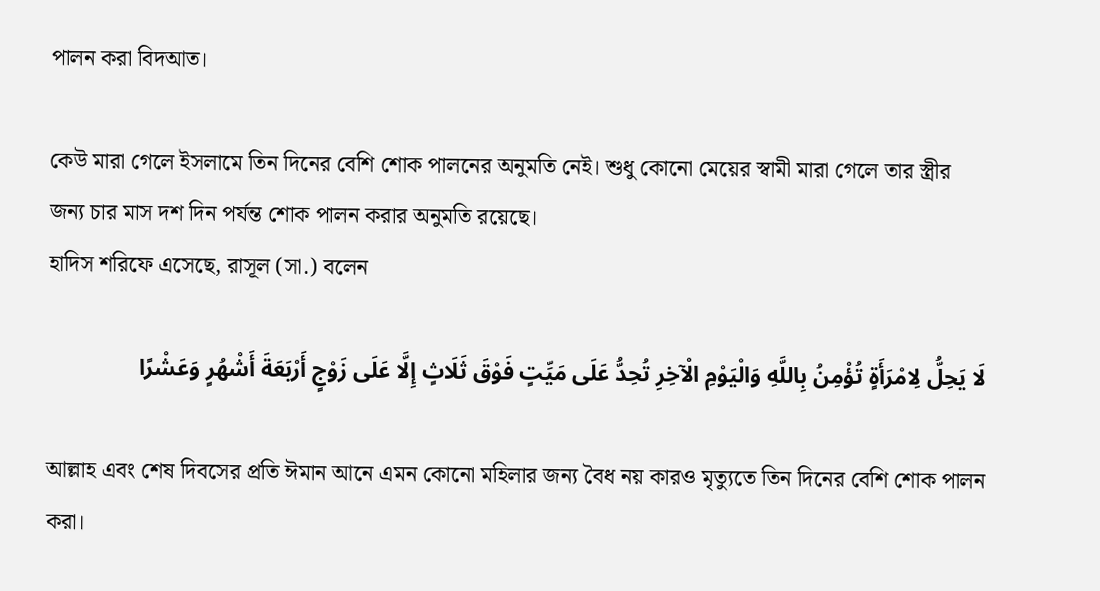পালন করা বিদআত।

কেউ মারা গেলে ইসলামে তিন দিনের বেশি শোক পালনের অনুমতি নেই। শুধু কোনো মেয়ের স্বামী মারা গেলে তার স্ত্রীর জন্য চার মাস দশ দিন পর্যন্ত শোক পালন করার অনুমতি রয়েছে।
হাদিস শরিফে এসেছে, রাসূল (সা.) বলেন

لَا يَحِلُّ لِامْرَأَةٍ تُؤْمِنُ بِاللَّهِ وَالْيَوْمِ الْآخِرِ تُحِدُّ عَلَى مَيِّتٍ فَوْقَ ثَلَاثٍ إِلَّا عَلَى زَوْجٍ أَرْبَعَةَ أَشْهُرٍ وَعَشْرًا

আল্লাহ এবং শেষ দিবসের প্রতি ঈমান আনে এমন কোনো মহিলার জন্য বৈধ নয় কারও মৃত্যুতে তিন দিনের বেশি শোক পালন করা।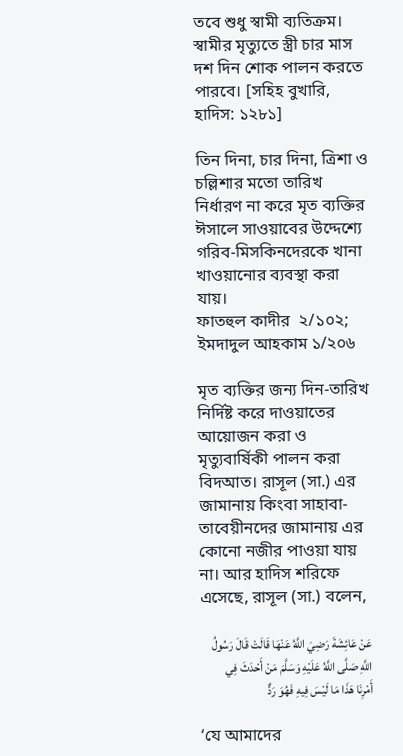তবে শুধু স্বামী ব্যতিক্রম। স্বামীর মৃত্যুতে স্ত্রী চার মাস দশ দিন শোক পালন করতে পারবে। [সহিহ বুখারি, হাদিস: ১২৮১]

তিন দিনা, চার দিনা, ত্রিশা ও চল্লিশার মতো তারিখ নির্ধারণ না করে মৃত ব্যক্তির ঈসালে সাওয়াবের উদ্দেশ্যে গরিব-মিসকিনদেরকে খানা খাওয়ানোর ব্যবস্থা করা যায়।
ফাতহুল কাদীর  ২/১০২; ইমদাদুল আহকাম ১/২০৬

মৃত ব্যক্তির জন্য দিন-তারিখ নির্দিষ্ট করে দাওয়াতের আয়োজন করা ও মৃত্যুবার্ষিকী পালন করা বিদআত। রাসূল (সা.) এর জামানায় কিংবা সাহাবা-তাবেয়ীনদের জামানায় এর কোনো নজীর পাওয়া যায় না। আর হাদিস শরিফে এসেছে, রাসূল (সা.) বলেন,

عَنْ عَائِشَةَ رَضِيَ اللَّهُ عَنْهَا قَالَتْ قَالَ رَسُولُ اللَّهِ صَلَّى اللَّهُ عَلَيْهِ وَسَلَّمَ مَنْ أَحْدَثَ فِي أَمْرِنَا هَذَا مَا لَيْسَ فِيهِ فَهُوَ رَدٌّ

‘যে আমাদের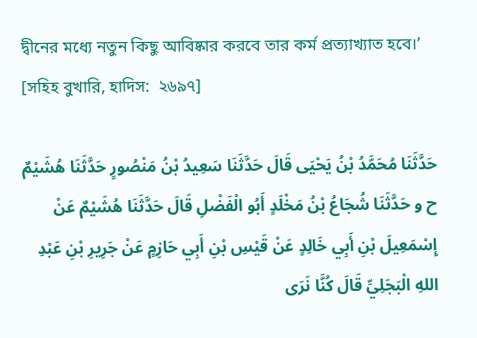দ্বীনের মধ্যে নতুন কিছু আবিষ্কার করবে তার কর্ম প্রত্যাখ্যাত হবে।’ [সহিহ বুখারি, হাদিস:  ২৬৯৭]

حَدَّثَنَا مُحَمَّدُ بْنُ يَحْيَى قَالَ حَدَّثَنَا سَعِيدُ بْنُ مَنْصُورٍ حَدَّثَنَا هُشَيْمٌ ح و حَدَّثَنَا شُجَاعُ بْنُ مَخْلَدٍ أَبُو الْفَضْلِ قَالَ حَدَّثَنَا هُشَيْمٌ عَنْ إِسْمَعِيلَ بْنِ أَبِي خَالِدٍ عَنْ قَيْسِ بْنِ أَبِي حَازِمٍ عَنْ جَرِيرِ بْنِ عَبْدِ اللهِ الْبَجَلِيِّ قَالَ كُنَّا نَرَى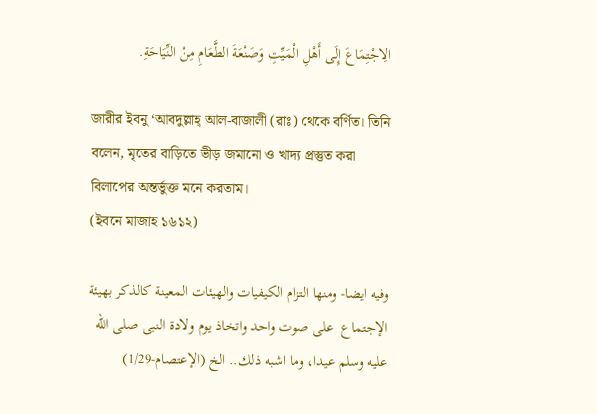الِاجْتِمَاعَ إِلَى أَهْلِ الْمَيِّتِ وَصَنْعَةَ الطَّعَامِ مِنْ النِّيَاحَةِ.

জারীর ইবনু ‘আবদুল্লাহ্ আল-বাজালী (রাঃ) থেকে বর্ণিত। তিনি বলেন, মৃতের বাড়িতে ভীড় জমানো ও খাদ্য প্রস্তুত করা বিলাপের অন্তর্ভুক্ত মনে করতাম।
(ইবনে মাজাহ ১৬১২)

وفيه ايضا- ومنها التزام الكيفيات والهيئات المعينة كالذكر بهيئة الإجتماع  على صوت واحد واتخاذ يوم ولادة النبى صلى الله عليه وسلم عيدا، وما اشبه ذلك.. الخ (الإعتصام-1/29)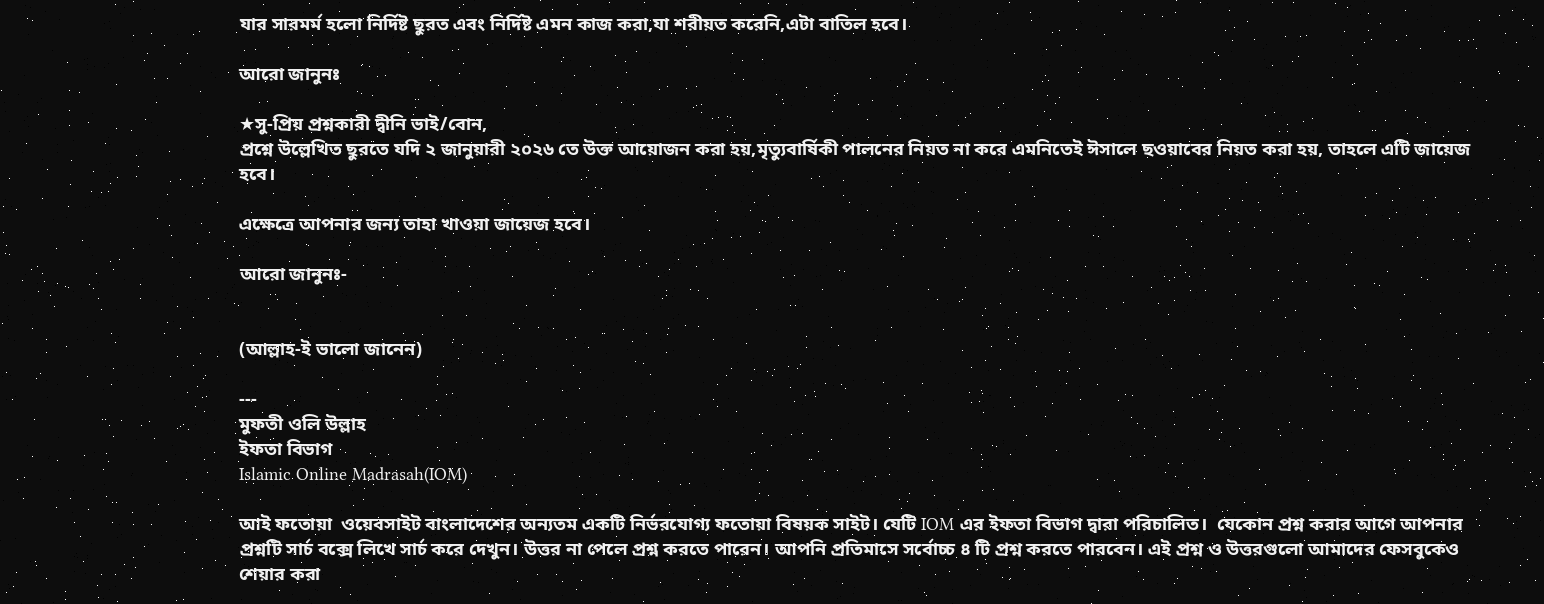যার সারমর্ম হলো নির্দিষ্ট ছুরত এবং নির্দিষ্ট এমন কাজ করা,যা শরীয়ত করেনি,এটা বাতিল হবে।

আরো জানুনঃ

★সু-প্রিয় প্রশ্নকারী দ্বীনি ভাই/বোন,
প্রশ্নে উল্লেখিত ছুরতে যদি ২ জানুয়ারী ২০২৬ তে উক্ত আয়োজন করা হয়,মৃত্যুবার্ষিকী পালনের নিয়ত না করে এমনিতেই ঈসালে ছওয়াবের নিয়ত করা হয়, তাহলে এটি জায়েজ হবে।

এক্ষেত্রে আপনার জন্য তাহা খাওয়া জায়েজ হবে।

আরো জানুনঃ-


(আল্লাহ-ই ভালো জানেন)

---
মুফতী ওলি উল্লাহ
ইফতা বিভাগ
Islamic Online Madrasah(IOM)

আই ফতোয়া  ওয়েবসাইট বাংলাদেশের অন্যতম একটি নির্ভরযোগ্য ফতোয়া বিষয়ক সাইট। যেটি IOM এর ইফতা বিভাগ দ্বারা পরিচালিত।  যেকোন প্রশ্ন করার আগে আপনার প্রশ্নটি সার্চ বক্সে লিখে সার্চ করে দেখুন। উত্তর না পেলে প্রশ্ন করতে পারেন। আপনি প্রতিমাসে সর্বোচ্চ ৪ টি প্রশ্ন করতে পারবেন। এই প্রশ্ন ও উত্তরগুলো আমাদের ফেসবুকেও শেয়ার করা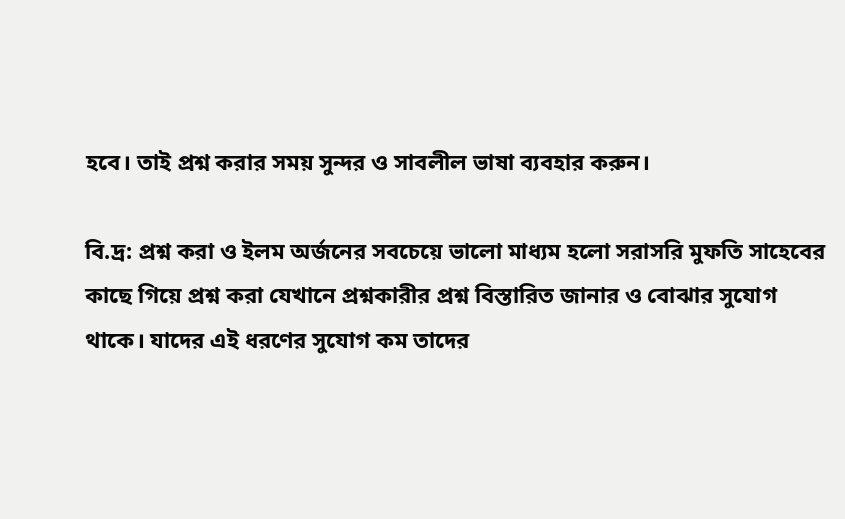হবে। তাই প্রশ্ন করার সময় সুন্দর ও সাবলীল ভাষা ব্যবহার করুন।

বি.দ্র: প্রশ্ন করা ও ইলম অর্জনের সবচেয়ে ভালো মাধ্যম হলো সরাসরি মুফতি সাহেবের কাছে গিয়ে প্রশ্ন করা যেখানে প্রশ্নকারীর প্রশ্ন বিস্তারিত জানার ও বোঝার সুযোগ থাকে। যাদের এই ধরণের সুযোগ কম তাদের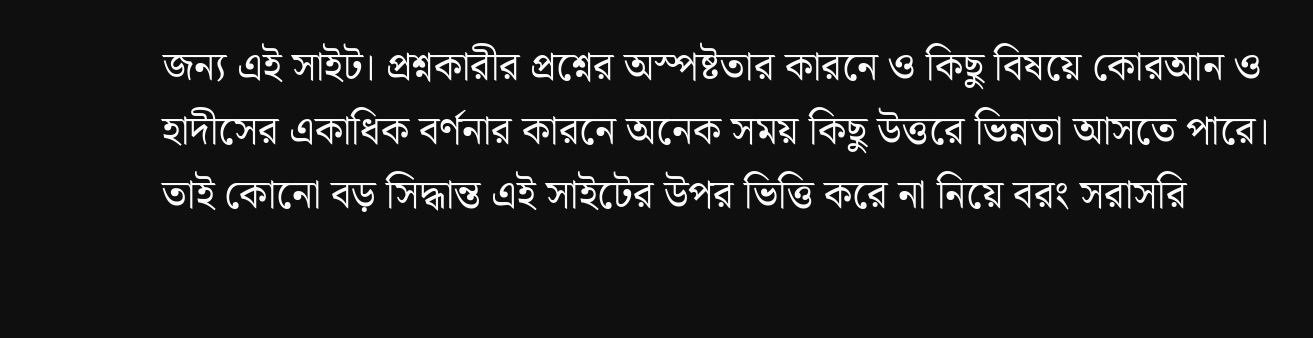জন্য এই সাইট। প্রশ্নকারীর প্রশ্নের অস্পষ্টতার কারনে ও কিছু বিষয়ে কোরআন ও হাদীসের একাধিক বর্ণনার কারনে অনেক সময় কিছু উত্তরে ভিন্নতা আসতে পারে। তাই কোনো বড় সিদ্ধান্ত এই সাইটের উপর ভিত্তি করে না নিয়ে বরং সরাসরি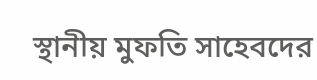স্থানীয় মুফতি সাহেবদের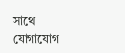সাথে যোগাযোগ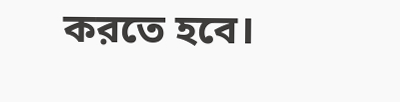করতে হবে।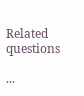Related questions

...